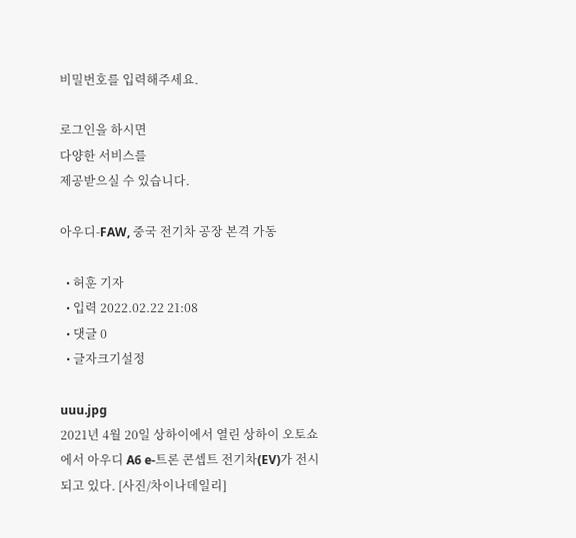비밀번호를 입력해주세요.

로그인을 하시면
다양한 서비스를
제공받으실 수 있습니다.

아우디-FAW, 중국 전기차 공장 본격 가동

  • 허훈 기자
  • 입력 2022.02.22 21:08
  • 댓글 0
  • 글자크기설정

uuu.jpg
2021년 4월 20일 상하이에서 열린 상하이 오토쇼에서 아우디 A6 e-트론 콘셉트 전기차(EV)가 전시되고 있다. [사진/차이나데일리]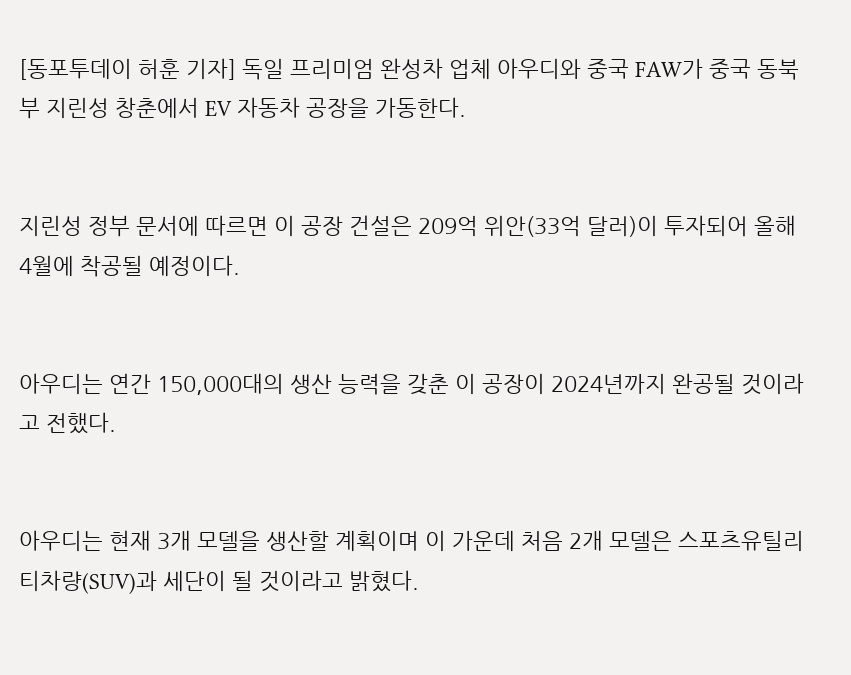[동포투데이 허훈 기자] 독일 프리미엄 완성차 업체 아우디와 중국 FAW가 중국 동북부 지린성 창춘에서 EV 자동차 공장을 가동한다.


지린성 정부 문서에 따르면 이 공장 건설은 209억 위안(33억 달러)이 투자되어 올해 4월에 착공될 예정이다.


아우디는 연간 150,000대의 생산 능력을 갖춘 이 공장이 2024년까지 완공될 것이라고 전했다.


아우디는 현재 3개 모델을 생산할 계획이며 이 가운데 처음 2개 모델은 스포츠유틸리티차량(SUV)과 세단이 될 것이라고 밝혔다.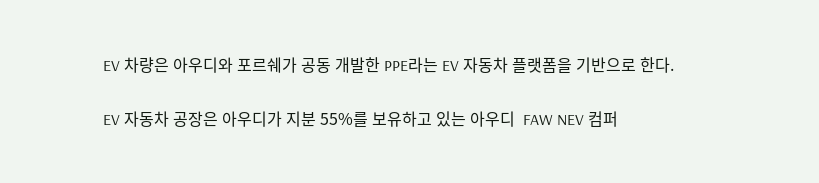EV 차량은 아우디와 포르쉐가 공동 개발한 PPE라는 EV 자동차 플랫폼을 기반으로 한다.


EV 자동차 공장은 아우디가 지분 55%를 보유하고 있는 아우디  FAW NEV 컴퍼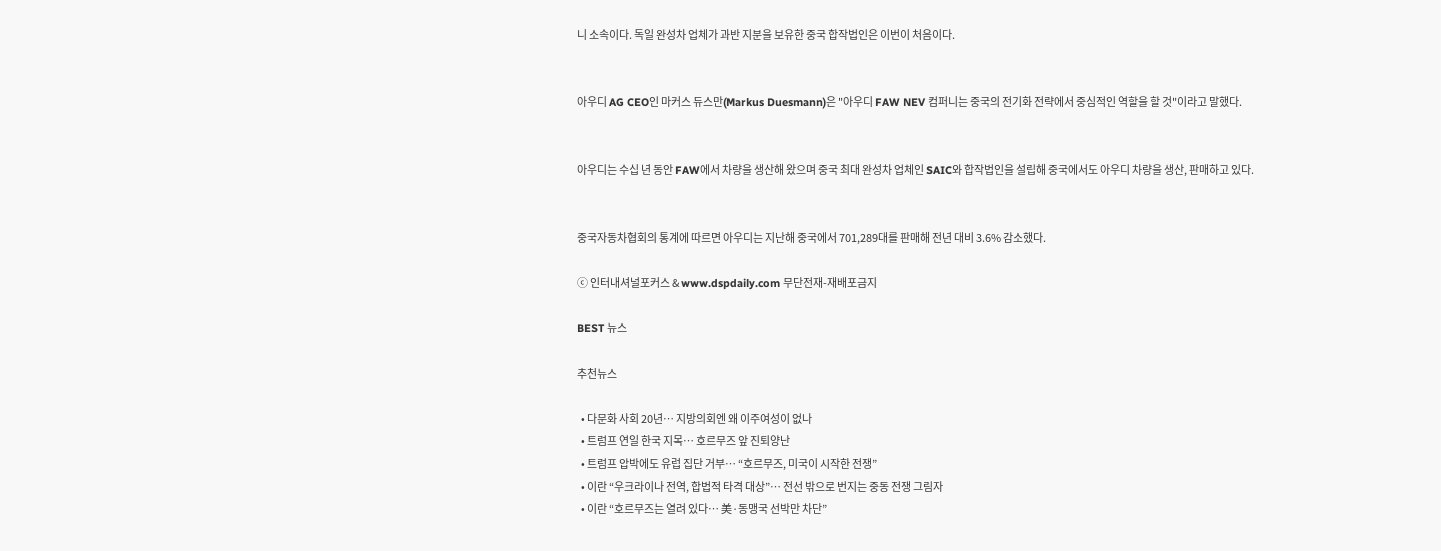니 소속이다. 독일 완성차 업체가 과반 지분을 보유한 중국 합작법인은 이번이 처음이다.


아우디 AG CEO인 마커스 듀스만(Markus Duesmann)은 "아우디 FAW NEV 컴퍼니는 중국의 전기화 전략에서 중심적인 역할을 할 것"이라고 말했다.


아우디는 수십 년 동안 FAW에서 차량을 생산해 왔으며 중국 최대 완성차 업체인 SAIC와 합작법인을 설립해 중국에서도 아우디 차량을 생산, 판매하고 있다.


중국자동차협회의 통계에 따르면 아우디는 지난해 중국에서 701,289대를 판매해 전년 대비 3.6% 감소했다.

ⓒ 인터내셔널포커스 & www.dspdaily.com 무단전재-재배포금지

BEST 뉴스

추천뉴스

  • 다문화 사회 20년… 지방의회엔 왜 이주여성이 없나
  • 트럼프 연일 한국 지목… 호르무즈 앞 진퇴양난
  • 트럼프 압박에도 유럽 집단 거부… “호르무즈, 미국이 시작한 전쟁”
  • 이란 “우크라이나 전역, 합법적 타격 대상”… 전선 밖으로 번지는 중동 전쟁 그림자
  • 이란 “호르무즈는 열려 있다… 美·동맹국 선박만 차단”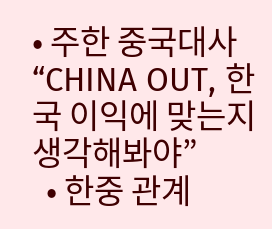• 주한 중국대사 “CHINA OUT, 한국 이익에 맞는지 생각해봐야”
  • 한중 관계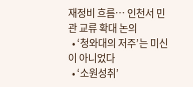재정비 흐름… 인천서 민관 교류 확대 논의
  • ‘청와대의 저주’는 미신이 아니었다
  • ‘소원성취’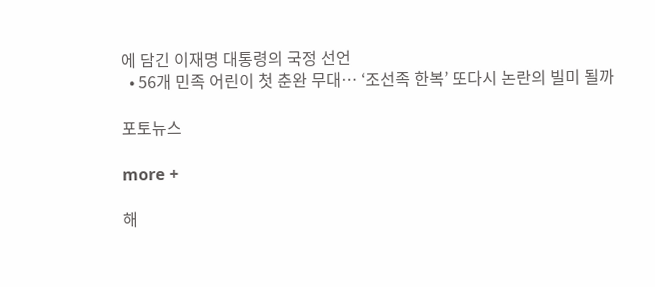에 담긴 이재명 대통령의 국정 선언
  • 56개 민족 어린이 첫 춘완 무대… ‘조선족 한복’ 또다시 논란의 빌미 될까

포토뉴스

more +

해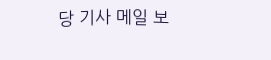당 기사 메일 보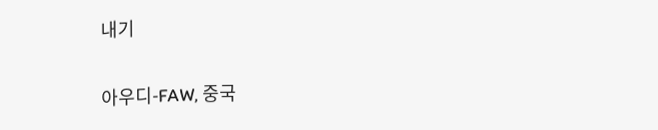내기

아우디-FAW, 중국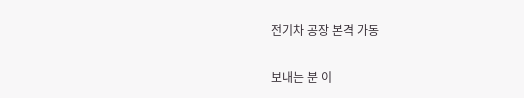전기차 공장 본격 가동

보내는 분 이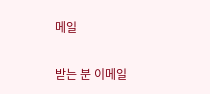메일

받는 분 이메일